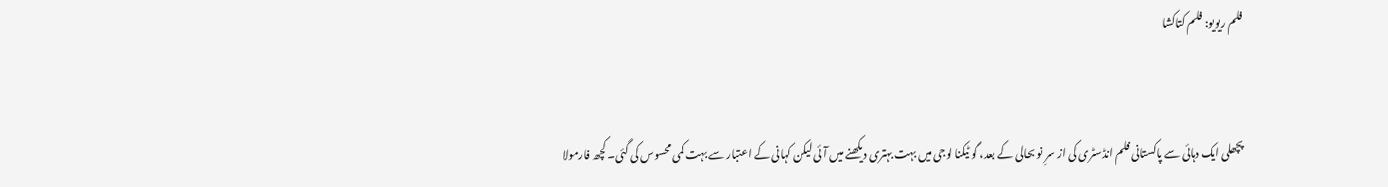فلم ریویو: فلم کتاکشا


پچھلی ایک دہائی سے پاکستانی فلم انڈسٹری کی از سرِ نو بحالی کے بعد، گو ٹیکنا لوجی میں بہت بہتری دیکھنے میں آئی لیکن کہانی کے اعتبار سے بہت کمی محسوس کی گئی۔ کچھ فارمولا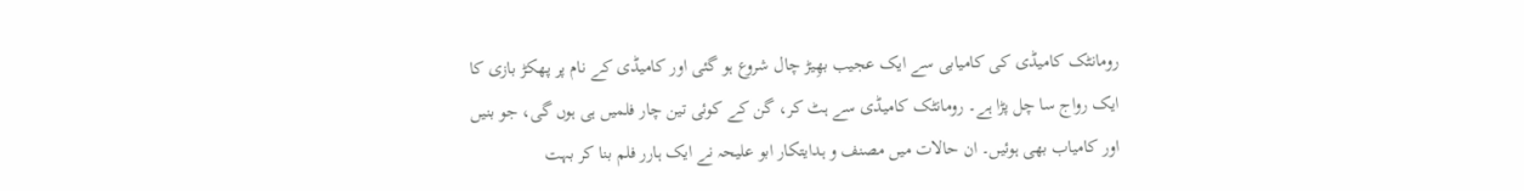رومانٹک کامیڈی کی کامیابی سے ایک عجیب بھِیڑ چال شروع ہو گئی اور کامیڈی کے نام پر پھکڑ بازی کا ایک رواج سا چل پڑا ہے۔ رومانٹک کامیڈی سے ہٹ کر، گن کے کوئی تین چار فلمیں ہی ہوں گی، جو بنیں اور کامیاب بھی ہوئیں۔ ان حالات میں مصنف و ہدایتکار ابو علیحہ نے ایک ہارر فلم بنا کر بہت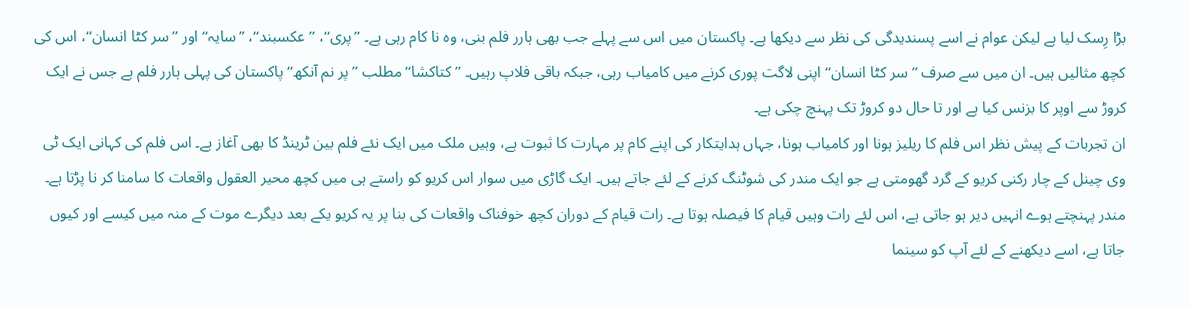بڑا رِسک لیا ہے لیکن عوام نے اسے پسندیدگی کی نظر سے دیکھا ہے۔ پاکستان میں اس سے پہلے جب بھی ہارر فلم بنی، وہ نا کام رہی ہے۔ ’’پری‘‘، ’’عکسبند‘‘، ”سایہ‘‘ اور ’’سر کٹا انسان‘‘، اس کی کچھ مثالیں ہیں۔ ان میں سے صرف ’’سر کٹا انسان‘‘ اپنی لاگت پوری کرنے میں کامیاب رہی، جبکہ باقی فلاپ رہیں۔ ’’کتاکشا‘‘ مطلب ’’پر نم آنکھ‘‘ پاکستان کی پہلی ہارر فلم ہے جس نے ایک کروڑ سے اوپر کا بزنس کیا ہے اور تا حال دو کروڑ تک پہنچ چکی ہے۔
ان تجربات کے پیش نظر اس فلم کا ریلیز ہونا اور کامیاب ہونا، جہاں ہدایتکار کی اپنے کام پر مہارت کا ثبوت ہے، وہیں ملک میں ایک نئے فلم بین ٹرینڈ کا بھی آغاز ہے۔ اس فلم کی کہانی ایک ٹی وی چینل کے چار رکنی کریو کے گرد گھومتی ہے جو ایک مندر کی شوٹنگ کرنے کے لئے جاتے ہیں۔ ایک گاڑی میں سوار اس کریو کو راستے ہی میں کچھ محیر العقول واقعات کا سامنا کر نا پڑتا ہے۔ مندر پہنچتے ہوے انہیں دیر ہو جاتی ہے، اس لئے رات وہیں قیام کا فیصلہ ہوتا ہے۔ رات قیام کے دوران کچھ خوفناک واقعات کی بنا پر یہ کریو یکے بعد دیگرے موت کے منہ میں کیسے اور کیوں جاتا ہے، اسے دیکھنے کے لئے آپ کو سینما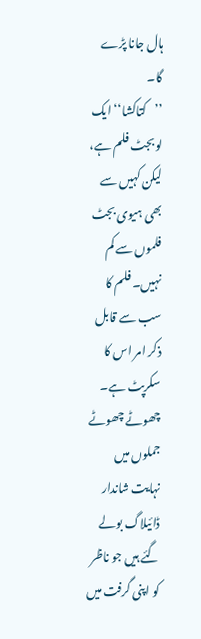ہال جانا پڑے گا۔
’’کتاکشا‘‘ ایک لو بجٹ فلم ہے، لیکن کہیں سے بھی ہیوی بجٹ فلموں سے کم نہیں۔ فلم کا سب سے قابل ذکر امر اس کا سکرپٹ ہے۔ چھوٹے چھوٹے جملوں میں نہایت شاندار ڈائیلاگ بولے گئے ہیں جو ناظر کو اپنی گرفت میں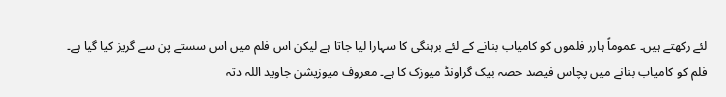لئے رکھتے ہیں۔ عموماً ہارر فلموں کو کامیاب بنانے کے لئے برہنگی کا سہارا لیا جاتا ہے لیکن اس فلم میں اس سستے پن سے گریز کیا گیا ہے۔ فلم کو کامیاب بنانے میں پچاس فیصد حصہ بیک گراونڈ میوزک کا ہے۔ معروف میوزیشن جاوید اللہ دتہ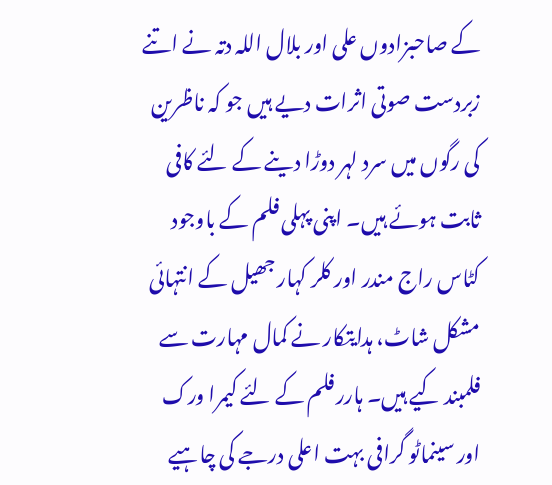کے صاحبزادوں علی اور بلال اللہ دتہ نے اتنے زبردست صوتی اثرات دیے ہیں جو کہ ناظرین کی رگوں میں سرد لہر دوڑا دینے کے لئے کافی ثابت ہوئے ہیں۔ اپنی پہلی فلم کے باوجود کٹاس راج مندر اور کلر کہار جھیل کے انتہائی مشکل شاٹ، ہدایتکار نے کمال مہارت سے فلمبند کیے ہیں۔ ہارر فلم کے لئے کیمرا ورک اور سینماٹو گرافی بہت اعلی درجے کی چاہیے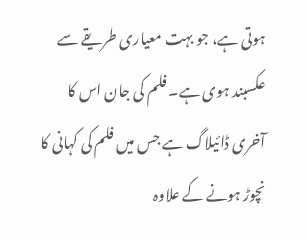ہوتی ہے، جو بہت معیاری طریقے سے عکسبند ہوی ہے۔ فلم کی جان اس کا آخری ڈائیلاگ ہے جس میں فلم کی کہانی کا نچوڑ ہونے کے علاوہ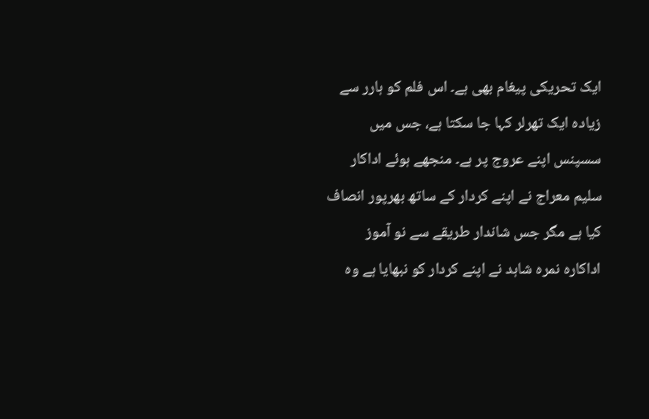ایک تحریکی پیغام بھی ہے۔ اس فلم کو ہارر سے زیادہ ایک تھرلر کہا جا سکتا ہے، جس میں سسپنس اپنے عروج پر ہے۔ منجھے ہوئے اداکار سلیم معراج نے اپنے کردار کے ساتھ بھرپور انصاف کیا ہے مگر جس شاندار طریقے سے نو آموز اداکارہ نمرہ شاہد نے اپنے کردار کو نبھایا ہے وہ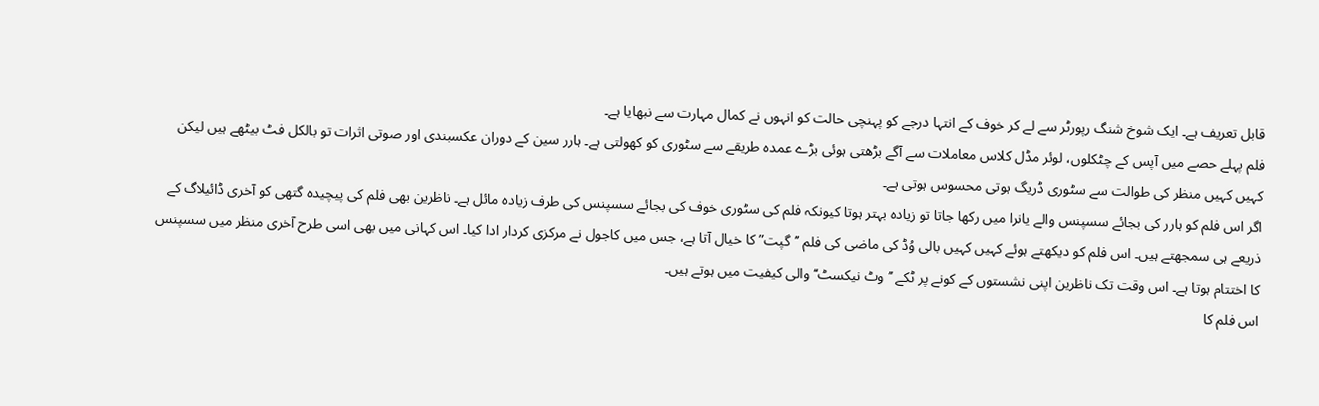قابل تعریف ہے۔ ایک شوخ شنگ رپورٹر سے لے کر خوف کے انتہا درجے کو پہنچی حالت کو انہوں نے کمال مہارت سے نبھایا ہے۔
فلم پہلے حصے میں آپس کے چٹکلوں، لوئر مڈل کلاس معاملات سے آگے بڑھتی ہوئی بڑے عمدہ طریقے سے سٹوری کو کھولتی ہے۔ ہارر سین کے دوران عکسبندی اور صوتی اثرات تو بالکل فٹ بیٹھے ہیں لیکن کہیں کہیں منظر کی طوالت سے سٹوری ڈریگ ہوتی محسوس ہوتی ہے۔
اگر اس فلم کو ہارر کی بجائے سسپنس والے یانرا میں رکھا جاتا تو زیادہ بہتر ہوتا کیونکہ فلم کی سٹوری خوف کی بجائے سسپنس کی طرف زیادہ مائل ہے۔ ناظرین بھی فلم کی پیچیدہ گتھی کو آخری ڈائیلاگ کے ذریعے ہی سمجھتے ہیں۔ اس فلم کو دیکھتے ہوئے کہیں کہیں بالی وُڈ کی ماضی کی فلم ’’گپت” کا خیال آتا ہے، جس میں کاجول نے مرکزی کردار ادا کیا۔ اس کہانی میں بھی اسی طرح آخری منظر میں سسپنس کا اختتام ہوتا ہے۔ اس وقت تک ناظرین اپنی نشستوں کے کونے پر ٹکے ’’وٹ نیکسٹ‘‘ والی کیفیت میں ہوتے ہیں۔
اس فلم کا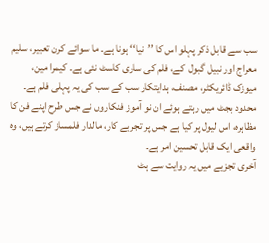سب سے قابل ذکر پہلو اس کا ’’نیا‘‘ ہونا ہے۔ ما سوائے کرن تعبیر، سلیم معراج اور نبیل گبول  کے، فلم کی ساری کاسٹ نئی ہے۔ کیمرا مین، میوزک ڈائریکٹر، مصنف، ہدایتکار سب کے سب کی یہ پہلی فلم ہے۔ محدود بجٹ میں رہتے ہوئے ان نو آموز فنکاروں نے جس طرح اپنے فن کا مظاہرہ، اس لیول پر کیا ہے جس پر تجربے کار، مالدار فلمساز کرتے ہیں، وہ واقعی ایک قابل تحسین امر ہے۔
آخری تجزیے میں یہ روایت سے ہٹ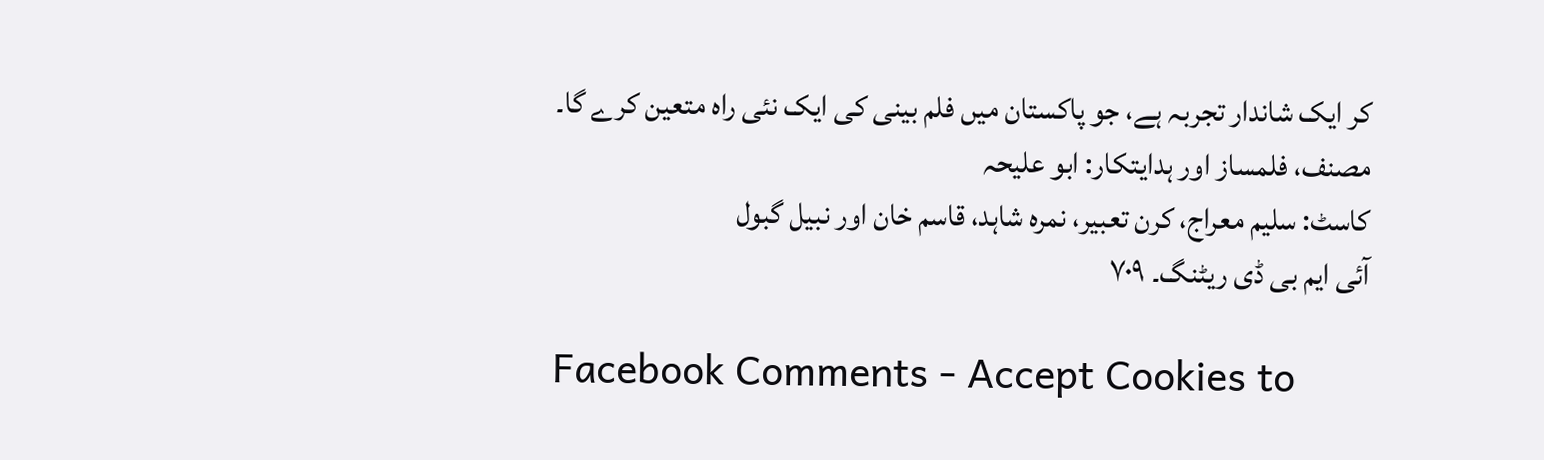کر ایک شاندار تجربہ ہے، جو پاکستان میں فلم بینی کی ایک نئی راہ متعین کرے گا۔
مصنف، فلمساز اور ہدایتکار: ابو علیحہ
کاسٹ: سلیم معراج، کرن تعبیر، نمرہ شاہد، قاسم خان اور نبیل گبول
آئی ایم بی ڈی ریٹنگ۔ ۷۰۹

Facebook Comments - Accept Cookies to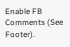Enable FB Comments (See Footer).